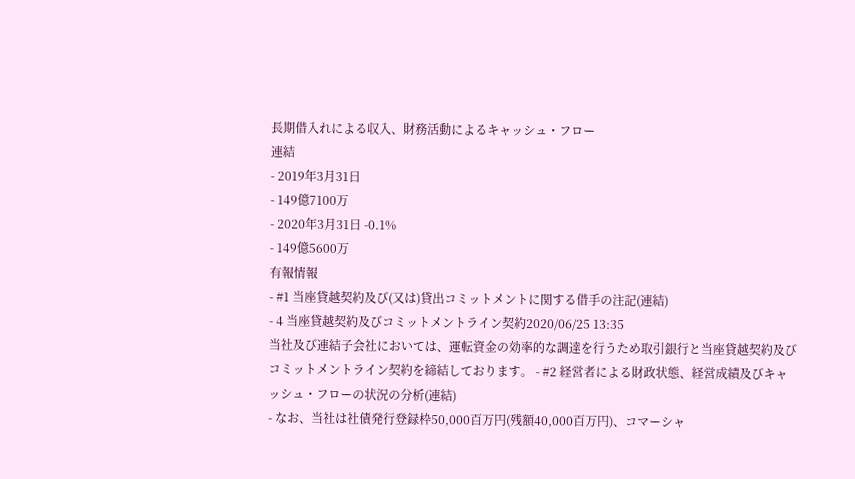長期借入れによる収入、財務活動によるキャッシュ・フロー
連結
- 2019年3月31日
- 149億7100万
- 2020年3月31日 -0.1%
- 149億5600万
有報情報
- #1 当座貸越契約及び(又は)貸出コミットメントに関する借手の注記(連結)
- 4 当座貸越契約及びコミットメントライン契約2020/06/25 13:35
当社及び連結子会社においては、運転資金の効率的な調達を行うため取引銀行と当座貸越契約及びコミットメントライン契約を締結しております。 - #2 経営者による財政状態、経営成績及びキャッシュ・フローの状況の分析(連結)
- なお、当社は社債発行登録枠50,000百万円(残額40,000百万円)、コマーシャ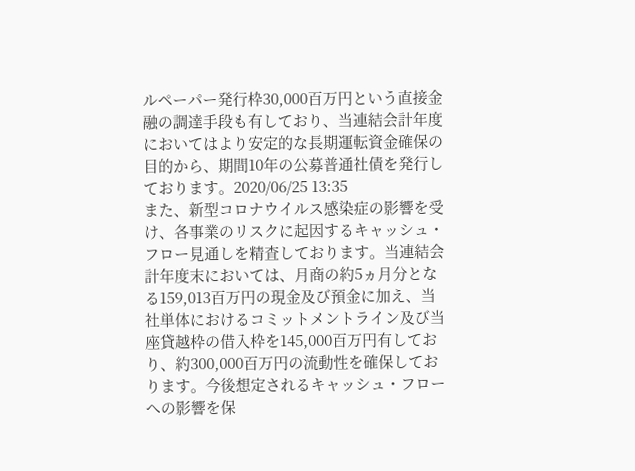ルペーパー発行枠30,000百万円という直接金融の調達手段も有しており、当連結会計年度においてはより安定的な長期運転資金確保の目的から、期間10年の公募普通社債を発行しております。2020/06/25 13:35
また、新型コロナウイルス感染症の影響を受け、各事業のリスクに起因するキャッシュ・フロー見通しを精査しております。当連結会計年度末においては、月商の約5ヵ月分となる159,013百万円の現金及び預金に加え、当社単体におけるコミットメントライン及び当座貸越枠の借入枠を145,000百万円有しており、約300,000百万円の流動性を確保しております。今後想定されるキャッシュ・フローへの影響を保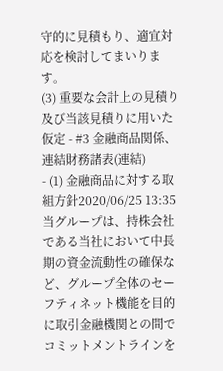守的に見積もり、適宜対応を検討してまいります。
(3) 重要な会計上の見積り及び当該見積りに用いた仮定 - #3 金融商品関係、連結財務諸表(連結)
- (1) 金融商品に対する取組方針2020/06/25 13:35
当グループは、持株会社である当社において中長期の資金流動性の確保など、グループ全体のセーフティネット機能を目的に取引金融機関との間でコミットメントラインを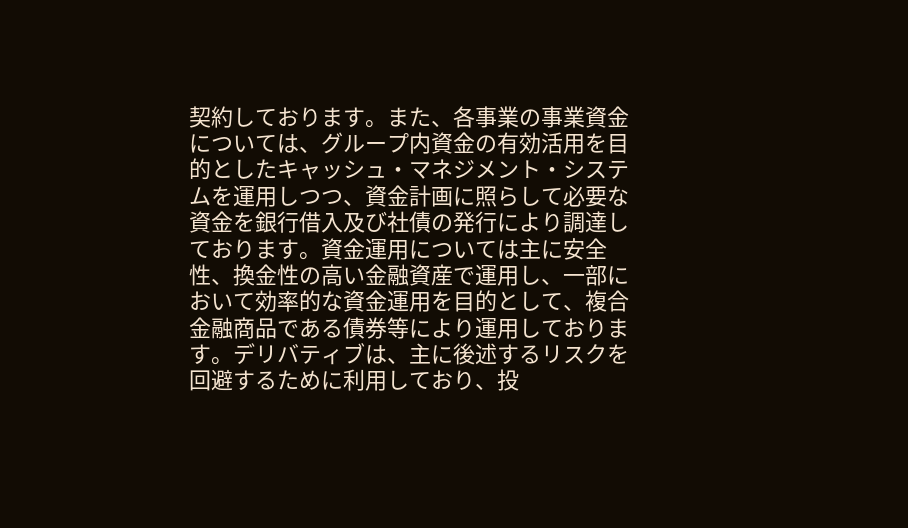契約しております。また、各事業の事業資金については、グループ内資金の有効活用を目的としたキャッシュ・マネジメント・システムを運用しつつ、資金計画に照らして必要な資金を銀行借入及び社債の発行により調達しております。資金運用については主に安全性、換金性の高い金融資産で運用し、一部において効率的な資金運用を目的として、複合金融商品である債券等により運用しております。デリバティブは、主に後述するリスクを回避するために利用しており、投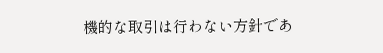機的な取引は行わない方針であ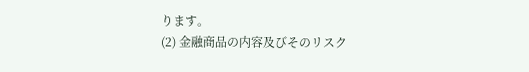ります。
(2) 金融商品の内容及びそのリスク